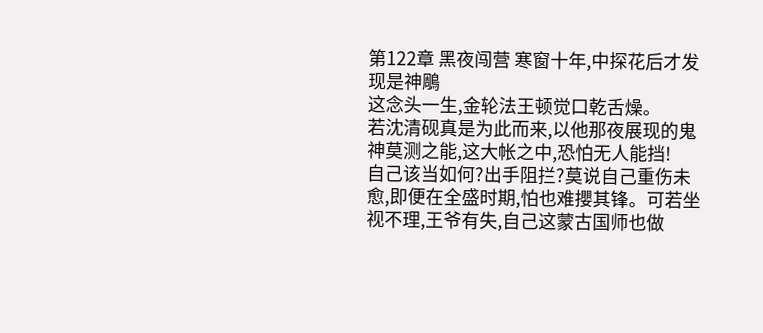第122章 黑夜闯营 寒窗十年,中探花后才发现是神鵰
这念头一生,金轮法王顿觉口乾舌燥。
若沈清砚真是为此而来,以他那夜展现的鬼神莫测之能,这大帐之中,恐怕无人能挡!
自己该当如何?出手阻拦?莫说自己重伤未愈,即便在全盛时期,怕也难攖其锋。可若坐视不理,王爷有失,自己这蒙古国师也做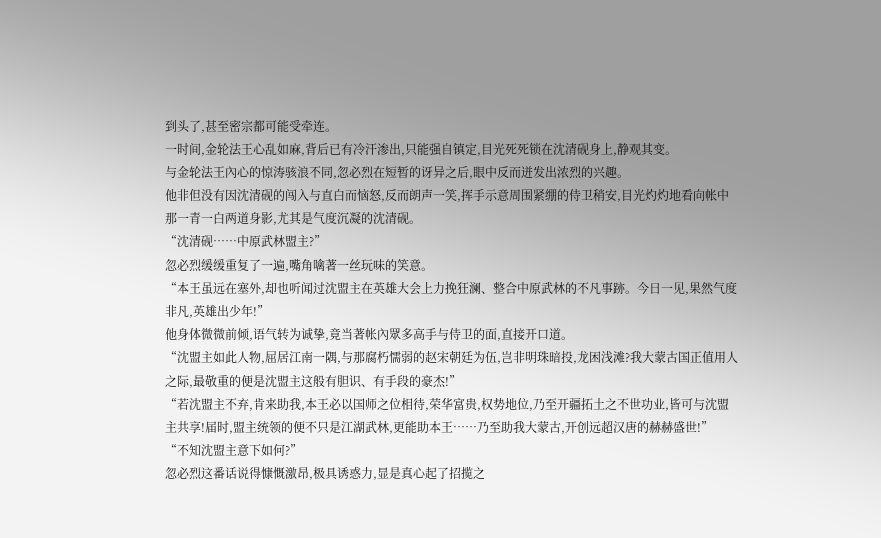到头了,甚至密宗都可能受牵连。
一时间,金轮法王心乱如麻,背后已有冷汗渗出,只能强自镇定,目光死死锁在沈清砚身上,静观其变。
与金轮法王內心的惊涛骇浪不同,忽必烈在短暂的讶异之后,眼中反而迸发出浓烈的兴趣。
他非但没有因沈清砚的闯入与直白而恼怒,反而朗声一笑,挥手示意周围紧绷的侍卫稍安,目光灼灼地看向帐中那一青一白两道身影,尤其是气度沉凝的沈清砚。
“沈清砚……中原武林盟主?”
忽必烈缓缓重复了一遍,嘴角噙著一丝玩味的笑意。
“本王虽远在塞外,却也听闻过沈盟主在英雄大会上力挽狂澜、整合中原武林的不凡事跡。今日一见,果然气度非凡,英雄出少年!”
他身体微微前倾,语气转为诚挚,竟当著帐內眾多高手与侍卫的面,直接开口道。
“沈盟主如此人物,屈居江南一隅,与那腐朽懦弱的赵宋朝廷为伍,岂非明珠暗投,龙困浅滩?我大蒙古国正值用人之际,最敬重的便是沈盟主这般有胆识、有手段的豪杰!”
“若沈盟主不弃,肯来助我,本王必以国师之位相待,荣华富贵,权势地位,乃至开疆拓土之不世功业,皆可与沈盟主共享!届时,盟主统领的便不只是江湖武林,更能助本王……乃至助我大蒙古,开创远超汉唐的赫赫盛世!”
“不知沈盟主意下如何?”
忽必烈这番话说得慷慨激昂,极具诱惑力,显是真心起了招揽之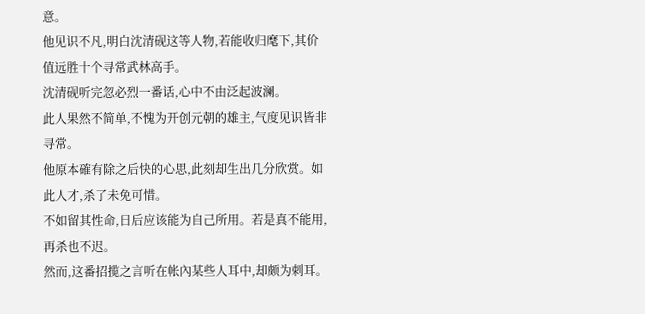意。
他见识不凡,明白沈清砚这等人物,若能收归麾下,其价值远胜十个寻常武林高手。
沈清砚听完忽必烈一番话,心中不由泛起波澜。
此人果然不简单,不愧为开创元朝的雄主,气度见识皆非寻常。
他原本確有除之后快的心思,此刻却生出几分欣赏。如此人才,杀了未免可惜。
不如留其性命,日后应该能为自己所用。若是真不能用,再杀也不迟。
然而,这番招揽之言听在帐內某些人耳中,却颇为刺耳。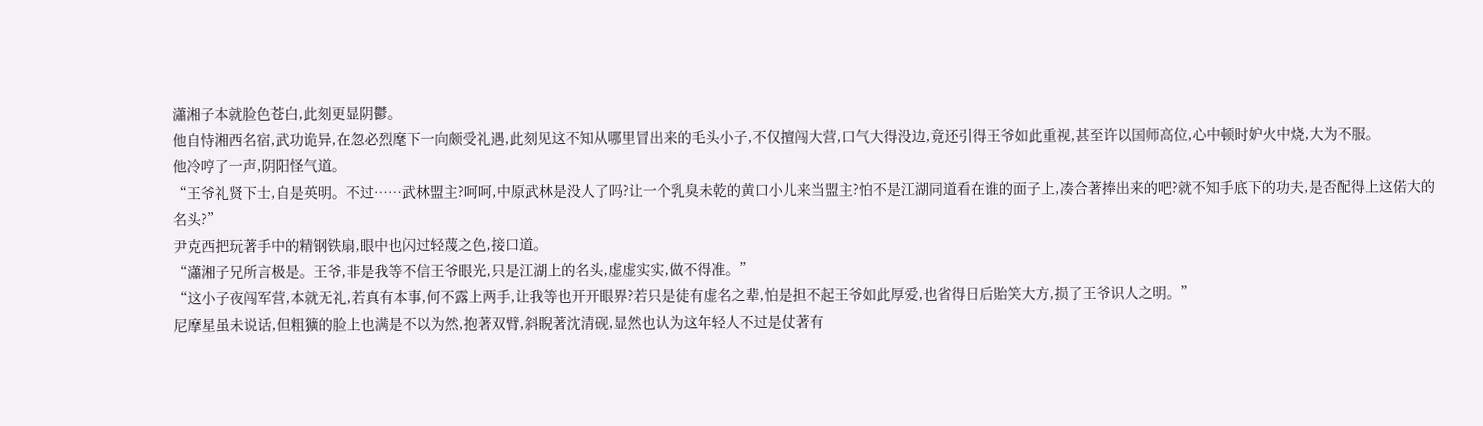瀟湘子本就脸色苍白,此刻更显阴鬱。
他自恃湘西名宿,武功诡异,在忽必烈麾下一向颇受礼遇,此刻见这不知从哪里冒出来的毛头小子,不仅擅闯大营,口气大得没边,竟还引得王爷如此重视,甚至许以国师高位,心中顿时妒火中烧,大为不服。
他冷哼了一声,阴阳怪气道。
“王爷礼贤下士,自是英明。不过……武林盟主?呵呵,中原武林是没人了吗?让一个乳臭未乾的黄口小儿来当盟主?怕不是江湖同道看在谁的面子上,凑合著捧出来的吧?就不知手底下的功夫,是否配得上这偌大的名头?”
尹克西把玩著手中的精钢铁扇,眼中也闪过轻蔑之色,接口道。
“瀟湘子兄所言极是。王爷,非是我等不信王爷眼光,只是江湖上的名头,虚虚实实,做不得准。”
“这小子夜闯军营,本就无礼,若真有本事,何不露上两手,让我等也开开眼界?若只是徒有虚名之辈,怕是担不起王爷如此厚爱,也省得日后貽笑大方,损了王爷识人之明。”
尼摩星虽未说话,但粗獷的脸上也满是不以为然,抱著双臂,斜睨著沈清砚,显然也认为这年轻人不过是仗著有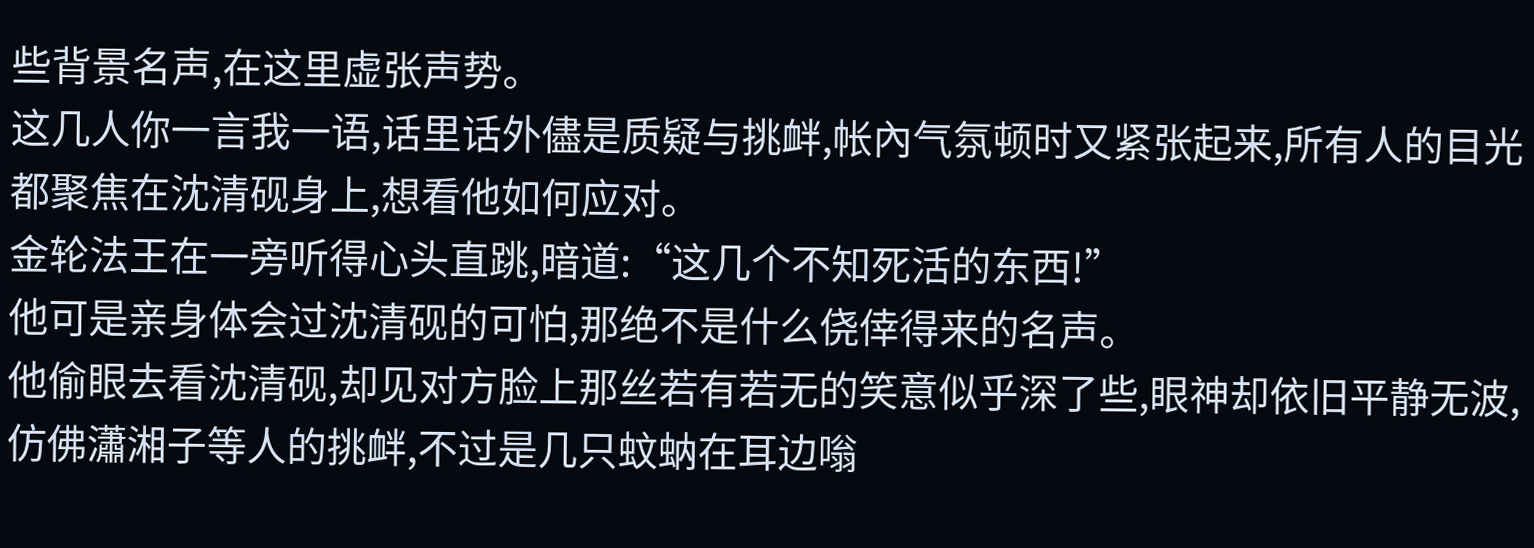些背景名声,在这里虚张声势。
这几人你一言我一语,话里话外儘是质疑与挑衅,帐內气氛顿时又紧张起来,所有人的目光都聚焦在沈清砚身上,想看他如何应对。
金轮法王在一旁听得心头直跳,暗道:“这几个不知死活的东西!”
他可是亲身体会过沈清砚的可怕,那绝不是什么侥倖得来的名声。
他偷眼去看沈清砚,却见对方脸上那丝若有若无的笑意似乎深了些,眼神却依旧平静无波,仿佛瀟湘子等人的挑衅,不过是几只蚊蚋在耳边嗡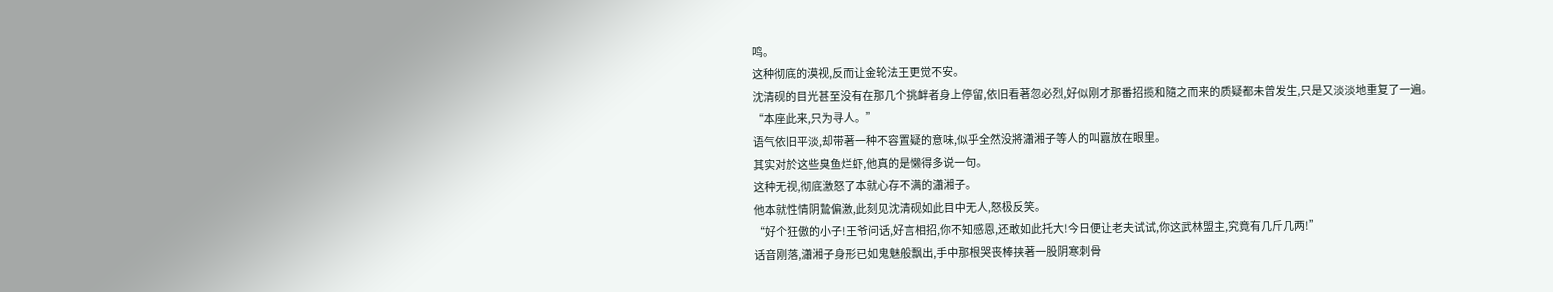鸣。
这种彻底的漠视,反而让金轮法王更觉不安。
沈清砚的目光甚至没有在那几个挑衅者身上停留,依旧看著忽必烈,好似刚才那番招揽和隨之而来的质疑都未曾发生,只是又淡淡地重复了一遍。
“本座此来,只为寻人。”
语气依旧平淡,却带著一种不容置疑的意味,似乎全然没將瀟湘子等人的叫囂放在眼里。
其实对於这些臭鱼烂虾,他真的是懒得多说一句。
这种无视,彻底激怒了本就心存不满的瀟湘子。
他本就性情阴鷙偏激,此刻见沈清砚如此目中无人,怒极反笑。
“好个狂傲的小子!王爷问话,好言相招,你不知感恩,还敢如此托大!今日便让老夫试试,你这武林盟主,究竟有几斤几两!”
话音刚落,瀟湘子身形已如鬼魅般飘出,手中那根哭丧棒挟著一股阴寒刺骨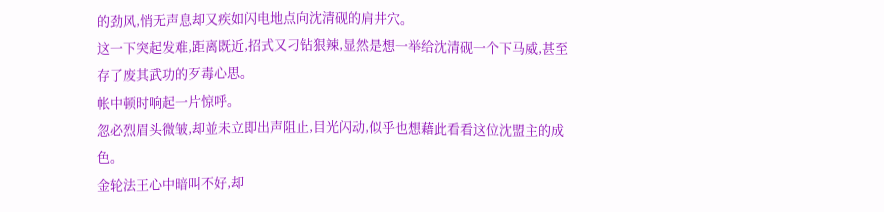的劲风,悄无声息却又疾如闪电地点向沈清砚的肩井穴。
这一下突起发难,距离既近,招式又刁钻狠辣,显然是想一举给沈清砚一个下马威,甚至存了废其武功的歹毒心思。
帐中顿时响起一片惊呼。
忽必烈眉头微皱,却並未立即出声阻止,目光闪动,似乎也想藉此看看这位沈盟主的成色。
金轮法王心中暗叫不好,却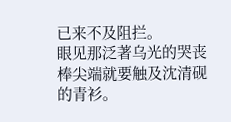已来不及阻拦。
眼见那泛著乌光的哭丧棒尖端就要触及沈清砚的青衫。